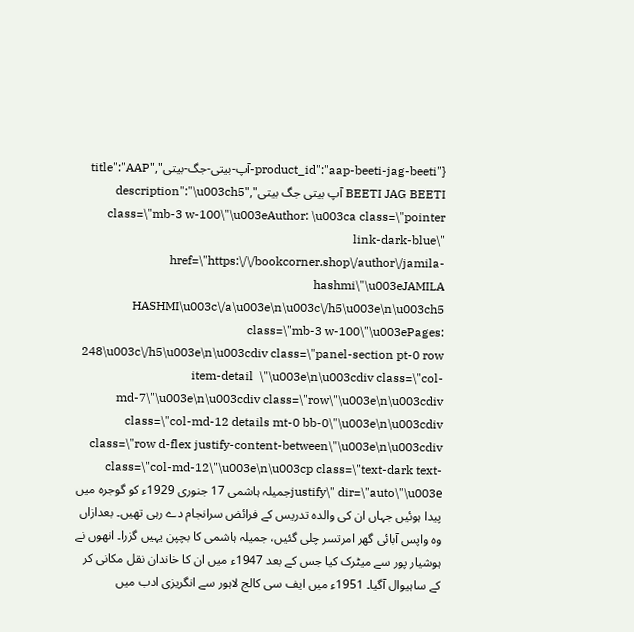{"product_id":"aap-beeti-jag-beeti-آپ-بیتی-جگ-بیتی","title":"AAP BEETI JAG BEETI آپ بیتی جگ بیتی","description":"\u003ch5 class=\"mb-3 w-100\"\u003eAuthor: \u003ca class=\"pointer link-dark-blue\" href=\"https:\/\/bookcorner.shop\/author\/jamila-hashmi\"\u003eJAMILA HASHMI\u003c\/a\u003e\n\u003c\/h5\u003e\n\u003ch5 class=\"mb-3 w-100\"\u003ePages: 248\u003c\/h5\u003e\n\u003cdiv class=\"panel-section pt-0 row item-detail  \"\u003e\n\u003cdiv class=\"col-md-7\"\u003e\n\u003cdiv class=\"row\"\u003e\n\u003cdiv class=\"col-md-12 details mt-0 bb-0\"\u003e\n\u003cdiv class=\"row d-flex justify-content-between\"\u003e\n\u003cdiv class=\"col-md-12\"\u003e\n\u003cp class=\"text-dark text-justify\" dir=\"auto\"\u003eجمیلہ ہاشمی 17 جنوری 1929ء کو گوجرہ میں پیدا ہوئیں جہاں ان کی والدہ تدریس کے فرائض سرانجام دے رہی تھیں۔ بعدازاں وہ واپس آبائی گھر امرتسر چلی گئیں، جمیلہ ہاشمی کا بچپن یہیں گزرا۔ انھوں نے ہوشیار پور سے میٹرک کیا جس کے بعد 1947ء میں ان کا خاندان نقل مکانی کر کے ساہیوال آگیا۔ 1951ء میں ایف سی کالج لاہور سے انگریزی ادب میں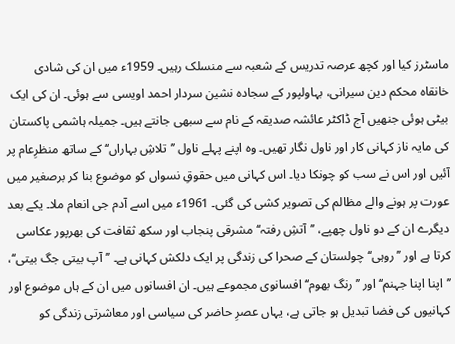ماسٹرز کیا اور کچھ عرصہ تدریس کے شعبہ سے منسلک رہیں۔ 1959ء میں ان کی شادی خانقاہ محکم دین سیرانی، بہاولپور کے سجادہ نشین سردار احمد اویسی سے ہوئی۔ ان کی ایک بیٹی ہوئی جنھیں آج ڈاکٹر عائشہ صدیقہ کے نام سے سبھی جانتے ہیں۔ جمیلہ ہاشمی پاکستان کی مایہ ناز کہانی کار اور ناول نگار تھیں۔ وہ اپنے پہلے ناول ’’تلاشِ بہاراں‘‘ کے ساتھ منظرِعام پر آئیں اور اس نے سب کو چونکا دیا۔ اس کہانی میں حقوقِ نسواں کو موضوع بنا کر برصغیر میں عورت پر ہونے والے مظالم کی تصویر کشی کی گئی۔ 1961ء میں اسے آدم جی انعام ملا۔ یکے بعد دیگرے ان کے دو ناول چھپے، ’’آتشِ رفتہ‘‘ مشرقی پنجاب اور سکھ ثقافت کی بھرپور عکاسی کرتا ہے اور ’’روہی‘‘ چولستان کے صحرا کی زندگی پر ایک دلکش کہانی ہے۔ ’’آپ بیتی جگ بیتی‘‘، ’’اپنا اپنا جہنم‘‘ اور ’’رنگ بھوم‘‘ افسانوی مجموعے ہیں۔ ان افسانوں میں ان کے ہاں موضوع اور کہانیوں کی فضا تبدیل ہو جاتی ہے، یہاں عصرِ حاضر کی سیاسی اور معاشرتی زندگی کو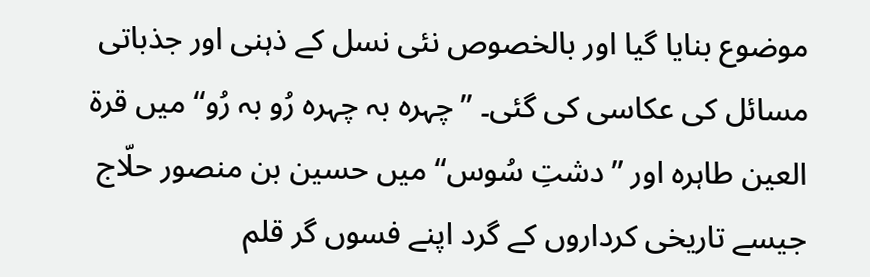موضوع بنایا گیا اور بالخصوص نئی نسل کے ذہنی اور جذباتی مسائل کی عکاسی کی گئی۔ ’’چہرہ بہ چہرہ رُو بہ رُو‘‘ میں قرۃ العین طاہرہ اور ’’دشتِ سُوس‘‘ میں حسین بن منصور حلّاج جیسے تاریخی کرداروں کے گرد اپنے فسوں گر قلم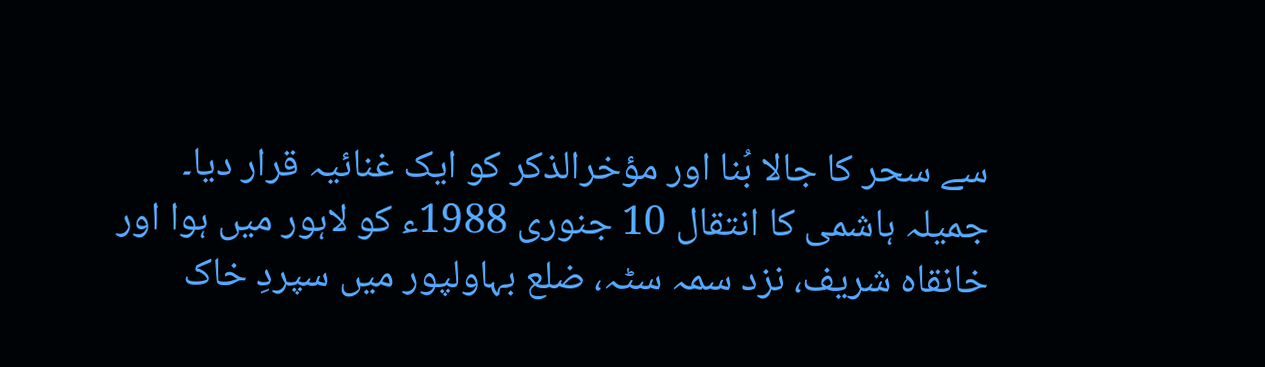سے سحر کا جالا بُنا اور مؤخرالذکر کو ایک غنائیہ قرار دیا۔ جمیلہ ہاشمی کا انتقال 10 جنوری 1988ء کو لاہور میں ہوا اور خانقاہ شریف، نزد سمہ سٹہ، ضلع بہاولپور میں سپردِ خاک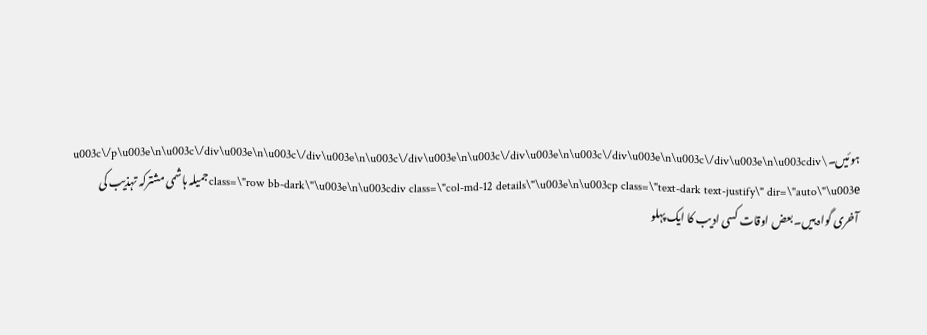ہوئیں۔\u003c\/p\u003e\n\u003c\/div\u003e\n\u003c\/div\u003e\n\u003c\/div\u003e\n\u003c\/div\u003e\n\u003c\/div\u003e\n\u003c\/div\u003e\n\u003cdiv class=\"row bb-dark\"\u003e\n\u003cdiv class=\"col-md-12 details\"\u003e\n\u003cp class=\"text-dark text-justify\" dir=\"auto\"\u003eجمیلہ ہاشمی مشترکہ تہذیب کی آخری گواہ ہیں۔ بعض اوقات کسی ادیب کا ایک پہلو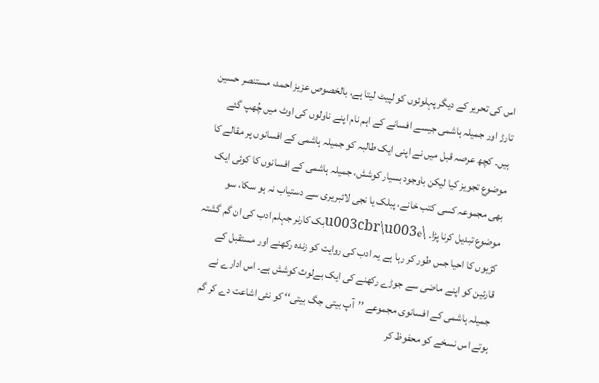اس کی تحریر کے دیگر پہلوئوں کو لپیٹ لیتا ہے، بالخصوص عزیز احمد، مستنصر حسین تارڑ اور جمیلہ ہاشمی جیسے افسانے کے اہم نام اپنے ناولوں کی اوٹ میں چُھپ گئے ہیں۔ کچھ عرصہ قبل میں نے اپنی ایک طالبہ کو جمیلہ ہاشمی کے افسانوں پر مقالے کا موضوع تجویز کیا لیکن باوجود بسیار کوشش، جمیلہ ہاشمی کے افسانوں کا کوئی ایک بھی مجموعہ کسی کتب خانے، پبلک یا نجی لائبریری سے دستیاب نہ ہو سکا، سو موضوع تبدیل کرنا پڑا۔ \u003cbr\u003eبک کارنر جہلم ادب کی ان گم گشتہ کڑیوں کا احیا جس طور کر رہا ہے یہ ادب کی روایت کو زندہ رکھنے اور مستقبل کے قارئین کو اپنے ماضی سے جوڑے رکھنے کی ایک بےلوث کوشش ہے۔ اس ادارے نے جمیلہ ہاشمی کے افسانوی مجموعے ’’آپ بیتی جگ بیتی‘‘ کو نئی اشاعت دے کر گم ہوتے اس نسخے کو محفوظ کر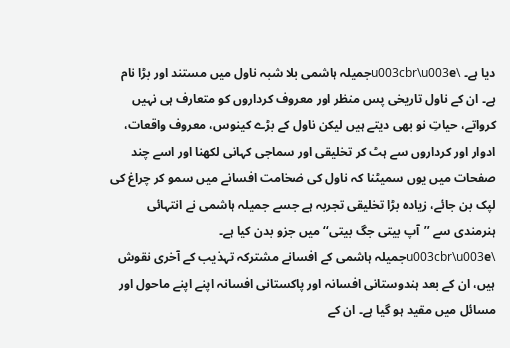دیا ہے۔ \u003cbr\u003eجمیلہ ہاشمی بلا شبہ ناول میں مستند اور بڑا نام ہے۔ ان کے ناول تاریخی پس منظر اور معروف کرداروں کو متعارف ہی نہیں کرواتے، حیاتِ نو بھی دیتے ہیں لیکن ناول کے بڑے کینوس، معروف واقعات، ادوار اور کرداروں سے ہٹ کر تخلیقی اور سماجی کہانی لکھنا اور اسے چند صفحات میں یوں سمیٹنا کہ ناول کی ضخامت افسانے میں سمو کر چراغ کی لپک بن جائے، زیادہ بڑا تخلیقی تجربہ ہے جسے جمیلہ ہاشمی نے انتہائی ہنرمندی سے ’’آپ بیتی جگ بیتی‘‘ میں جزو بدن کیا ہے۔ \u003cbr\u003eجمیلہ ہاشمی کے افسانے مشترکہ تہذیب کے آخری نقوش ہیں، ان کے بعد ہندوستانی افسانہ اور پاکستانی افسانہ اپنے اپنے ماحول اور مسائل میں مقید ہو گیا ہے۔ ان کے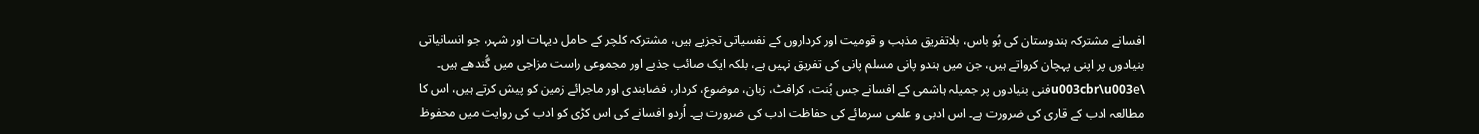افسانے مشترکہ ہندوستان کی بُو باس، بلاتفریق مذہب و قومیت اور کرداروں کے نفسیاتی تجزیے ہیں، مشترکہ کلچر کے حامل دیہات اور شہر، جو انسانیاتی بنیادوں پر اپنی پہچان کرواتے ہیں، جن میں ہندو پانی مسلم پانی کی تفریق نہیں ہے، بلکہ ایک صائب جذبے اور مجموعی راست مزاجی میں گُندھے ہیں۔ \u003cbr\u003eفنی بنیادوں پر جمیلہ ہاشمی کے افسانے جس بُنت، کرافٹ، زبان، موضوع، کردار، فضابندی اور ماجرائے زمین کو پیش کرتے ہیں، اس کا مطالعہ ادب کے قاری کی ضرورت ہے۔ اس ادبی و علمی سرمائے کی حفاظت ادب کی ضرورت ہے۔ اُردو افسانے کی اس کڑی کو ادب کی روایت میں محفوظ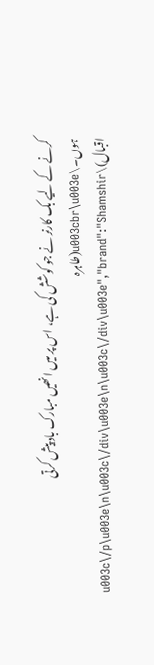کرنے کے لیے بک کارنر نے جو کوشش کی ہے، اس پر میں انھیں مبارک باد پیش کرتی ہوں۔\u003cbr\u003e(طاہرہ اقبال)\u003c\/p\u003e\n\u003c\/div\u003e\n\u003c\/div\u003e","brand":"Shamshir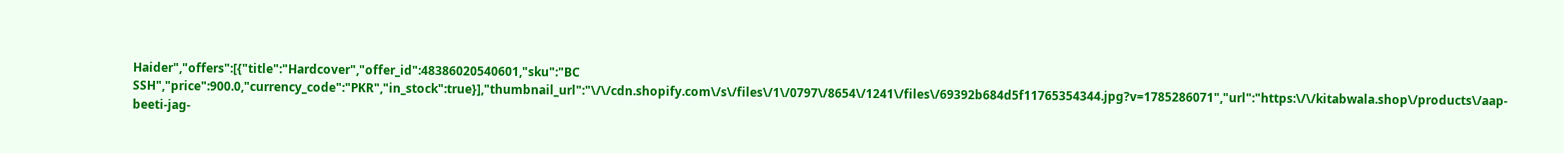Haider","offers":[{"title":"Hardcover","offer_id":48386020540601,"sku":"BC SSH","price":900.0,"currency_code":"PKR","in_stock":true}],"thumbnail_url":"\/\/cdn.shopify.com\/s\/files\/1\/0797\/8654\/1241\/files\/69392b684d5f11765354344.jpg?v=1785286071","url":"https:\/\/kitabwala.shop\/products\/aap-beeti-jag-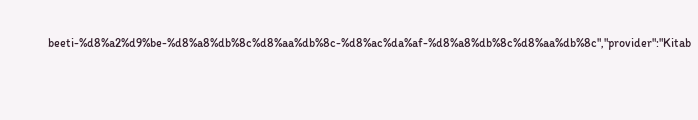beeti-%d8%a2%d9%be-%d8%a8%db%8c%d8%aa%db%8c-%d8%ac%da%af-%d8%a8%db%8c%d8%aa%db%8c","provider":"Kitab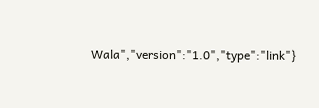Wala","version":"1.0","type":"link"}